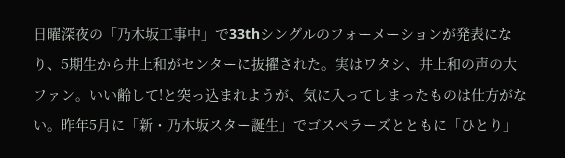日曜深夜の「乃木坂工事中」で33thシングルのフォーメーションが発表になり、5期生から井上和がセンターに抜擢された。実はワタシ、井上和の声の大ファン。いい齢して!と突っ込まれようが、気に入ってしまったものは仕方がない。昨年5月に「新・乃木坂スター誕生」でゴスペラーズとともに「ひとり」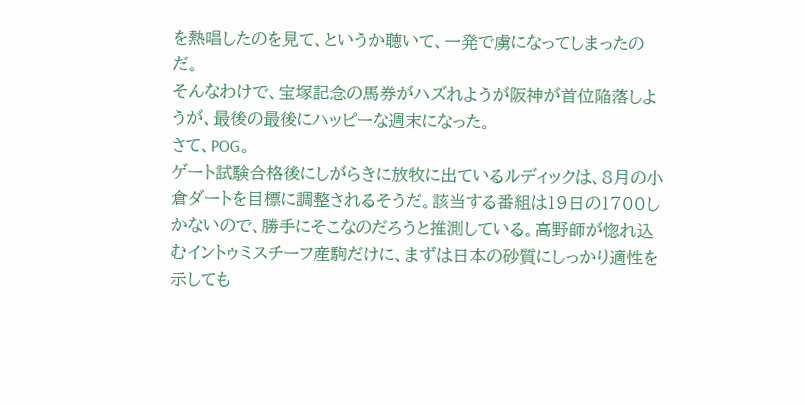を熱唱したのを見て、というか聴いて、一発で虜になってしまったのだ。
そんなわけで、宝塚記念の馬券がハズれようが阪神が首位陥落しようが、最後の最後にハッピーな週末になった。
さて、POG。
ゲート試験合格後にしがらきに放牧に出ているルディックは、8月の小倉ダートを目標に調整されるそうだ。該当する番組は19日の1700しかないので、勝手にそこなのだろうと推測している。高野師が惚れ込むイントゥミスチーフ産駒だけに、まずは日本の砂質にしっかり適性を示しても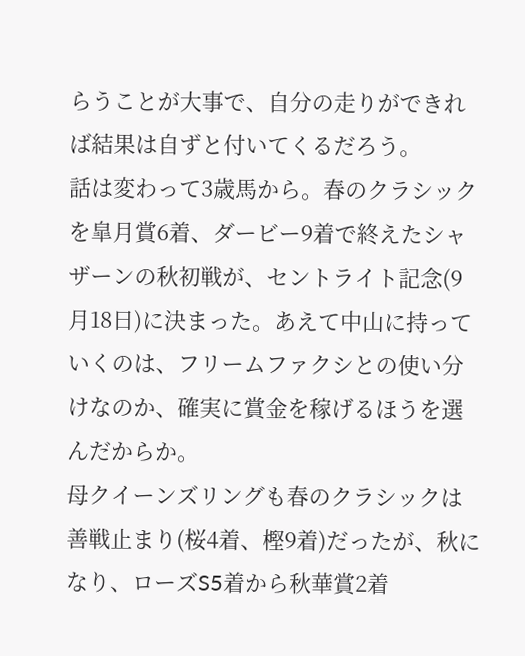らうことが大事で、自分の走りができれば結果は自ずと付いてくるだろう。
話は変わって3歳馬から。春のクラシックを皐月賞6着、ダービー9着で終えたシャザーンの秋初戦が、セントライト記念(9月18日)に決まった。あえて中山に持っていくのは、フリームファクシとの使い分けなのか、確実に賞金を稼げるほうを選んだからか。
母クイーンズリングも春のクラシックは善戦止まり(桜4着、樫9着)だったが、秋になり、ローズS5着から秋華賞2着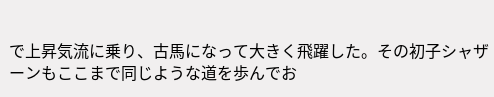で上昇気流に乗り、古馬になって大きく飛躍した。その初子シャザーンもここまで同じような道を歩んでお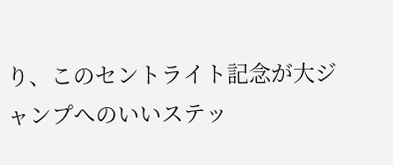り、このセントライト記念が大ジャンプへのいいステッ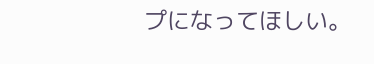プになってほしい。